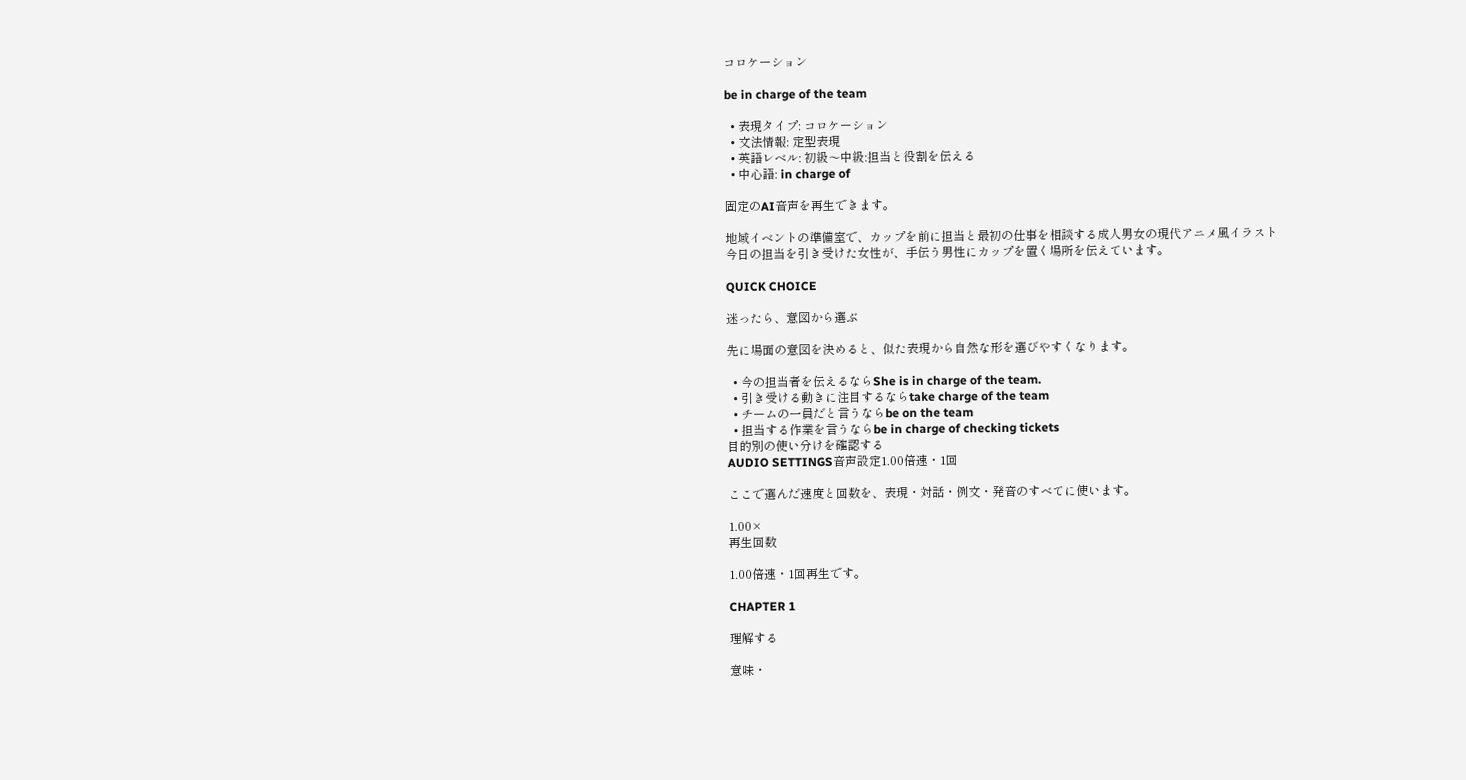コロケーション

be in charge of the team

  • 表現タイプ: コロケーション
  • 文法情報: 定型表現
  • 英語レベル: 初級〜中級:担当と役割を伝える
  • 中心語: in charge of

固定のAI音声を再生できます。

地域イベントの準備室で、カップを前に担当と最初の仕事を相談する成人男女の現代アニメ風イラスト
今日の担当を引き受けた女性が、手伝う男性にカップを置く場所を伝えています。

QUICK CHOICE

迷ったら、意図から選ぶ

先に場面の意図を決めると、似た表現から自然な形を選びやすくなります。

  • 今の担当者を伝えるならShe is in charge of the team.
  • 引き受ける動きに注目するならtake charge of the team
  • チームの一員だと言うならbe on the team
  • 担当する作業を言うならbe in charge of checking tickets
目的別の使い分けを確認する
AUDIO SETTINGS音声設定1.00倍速・1回

ここで選んだ速度と回数を、表現・対話・例文・発音のすべてに使います。

1.00×
再生回数

1.00倍速・1回再生です。

CHAPTER 1

理解する

意味・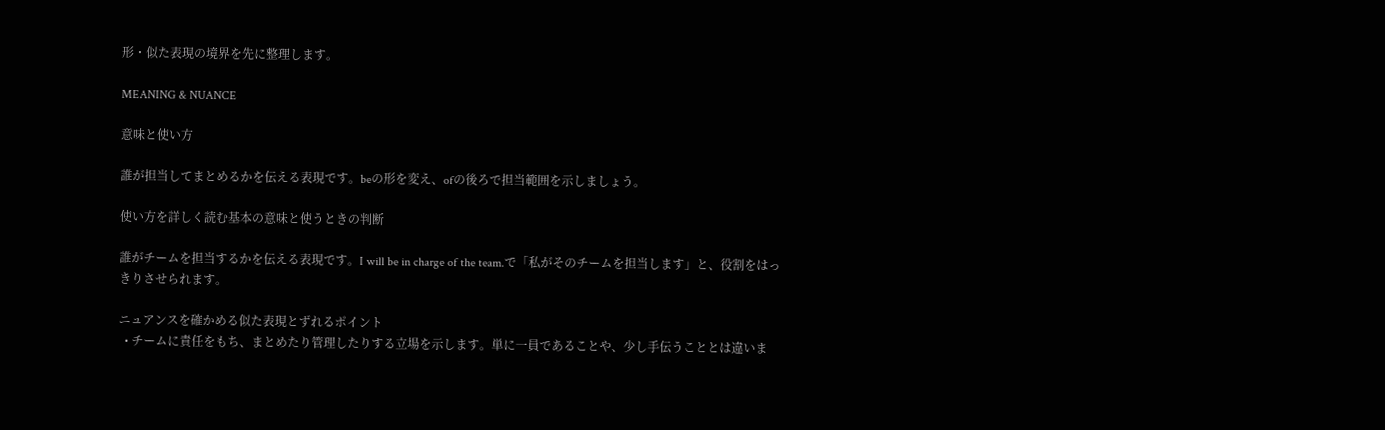形・似た表現の境界を先に整理します。

MEANING & NUANCE

意味と使い方

誰が担当してまとめるかを伝える表現です。beの形を変え、ofの後ろで担当範囲を示しましょう。

使い方を詳しく読む基本の意味と使うときの判断

誰がチームを担当するかを伝える表現です。I will be in charge of the team.で「私がそのチームを担当します」と、役割をはっきりさせられます。

ニュアンスを確かめる似た表現とずれるポイント
  • チームに責任をもち、まとめたり管理したりする立場を示します。単に一員であることや、少し手伝うこととは違いま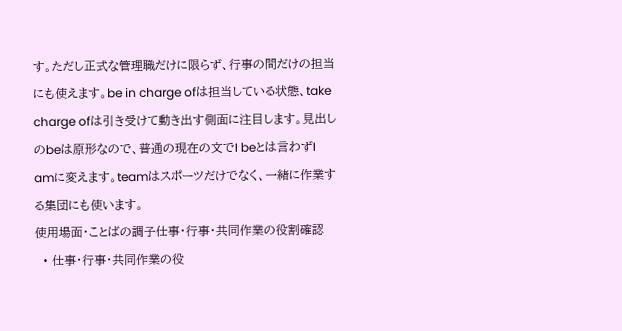す。ただし正式な管理職だけに限らず、行事の間だけの担当にも使えます。be in charge ofは担当している状態、take charge ofは引き受けて動き出す側面に注目します。見出しのbeは原形なので、普通の現在の文でI beとは言わずI amに変えます。teamはスポーツだけでなく、一緒に作業する集団にも使います。
使用場面・ことばの調子仕事・行事・共同作業の役割確認
  • 仕事・行事・共同作業の役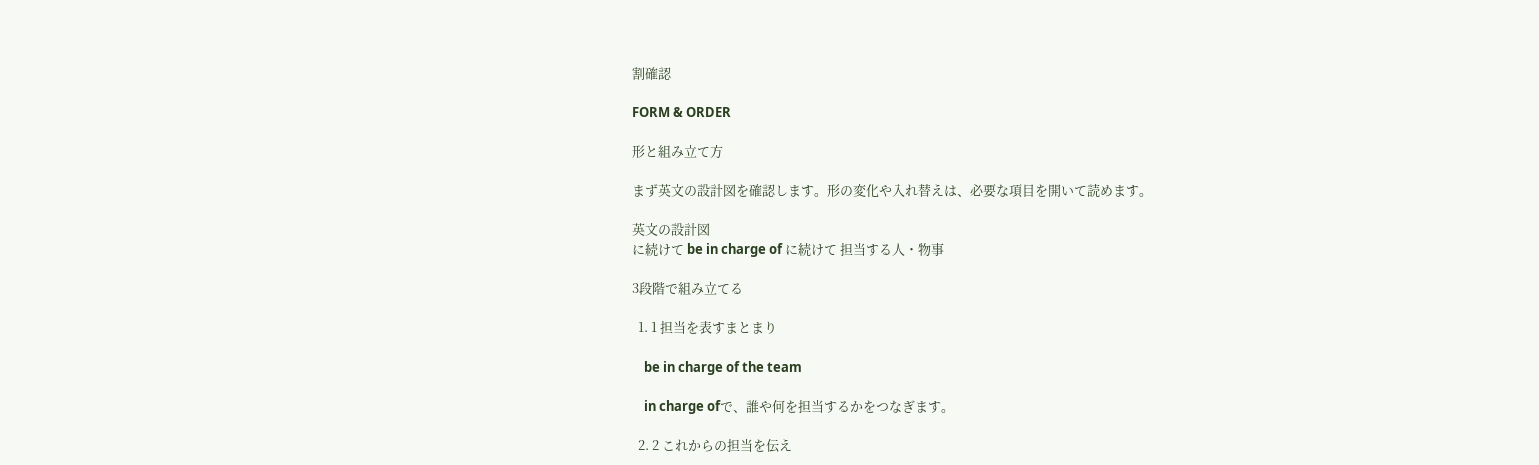割確認

FORM & ORDER

形と組み立て方

まず英文の設計図を確認します。形の変化や入れ替えは、必要な項目を開いて読めます。

英文の設計図
に続けて be in charge of に続けて 担当する人・物事

3段階で組み立てる

  1. 1 担当を表すまとまり

    be in charge of the team

    in charge ofで、誰や何を担当するかをつなぎます。

  2. 2 これからの担当を伝え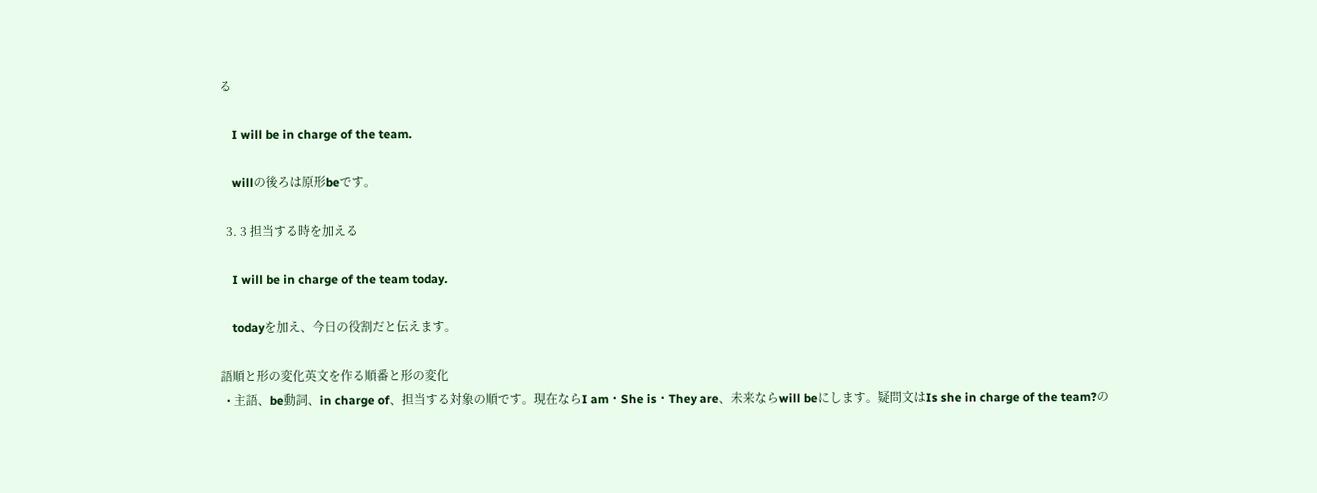る

    I will be in charge of the team.

    willの後ろは原形beです。

  3. 3 担当する時を加える

    I will be in charge of the team today.

    todayを加え、今日の役割だと伝えます。

語順と形の変化英文を作る順番と形の変化
  • 主語、be動詞、in charge of、担当する対象の順です。現在ならI am・She is・They are、未来ならwill beにします。疑問文はIs she in charge of the team?の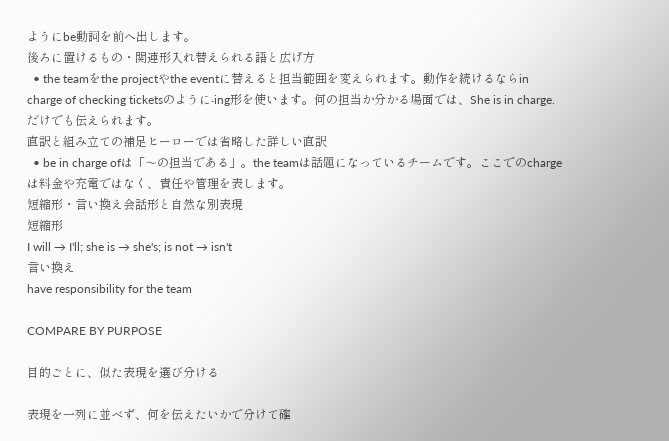ようにbe動詞を前へ出します。
後ろに置けるもの・関連形入れ替えられる語と広げ方
  • the teamをthe projectやthe eventに替えると担当範囲を変えられます。動作を続けるならin charge of checking ticketsのように-ing形を使います。何の担当か分かる場面では、She is in charge.だけでも伝えられます。
直訳と組み立ての補足ヒーローでは省略した詳しい直訳
  • be in charge ofは「〜の担当である」。the teamは話題になっているチームです。ここでのchargeは料金や充電ではなく、責任や管理を表します。
短縮形・言い換え会話形と自然な別表現
短縮形
I will → I'll; she is → she's; is not → isn't
言い換え
have responsibility for the team

COMPARE BY PURPOSE

目的ごとに、似た表現を選び分ける

表現を一列に並べず、何を伝えたいかで分けて確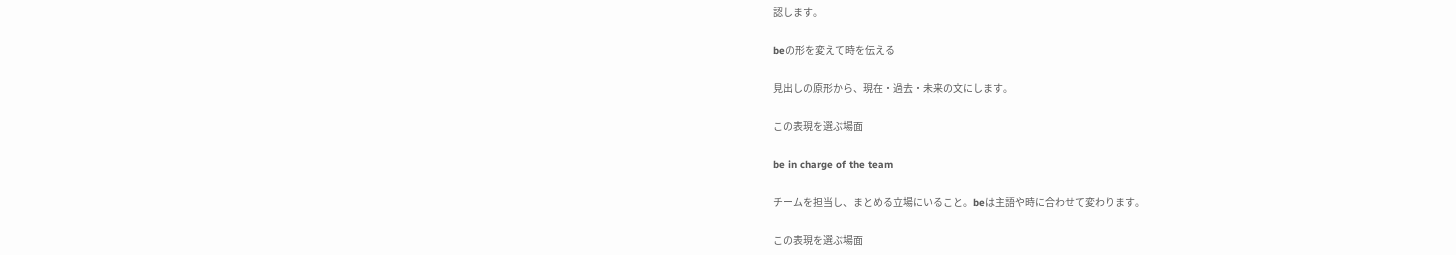認します。

beの形を変えて時を伝える

見出しの原形から、現在・過去・未来の文にします。

この表現を選ぶ場面

be in charge of the team

チームを担当し、まとめる立場にいること。beは主語や時に合わせて変わります。

この表現を選ぶ場面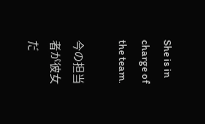She is in charge of the team.

今の担当者が彼女だ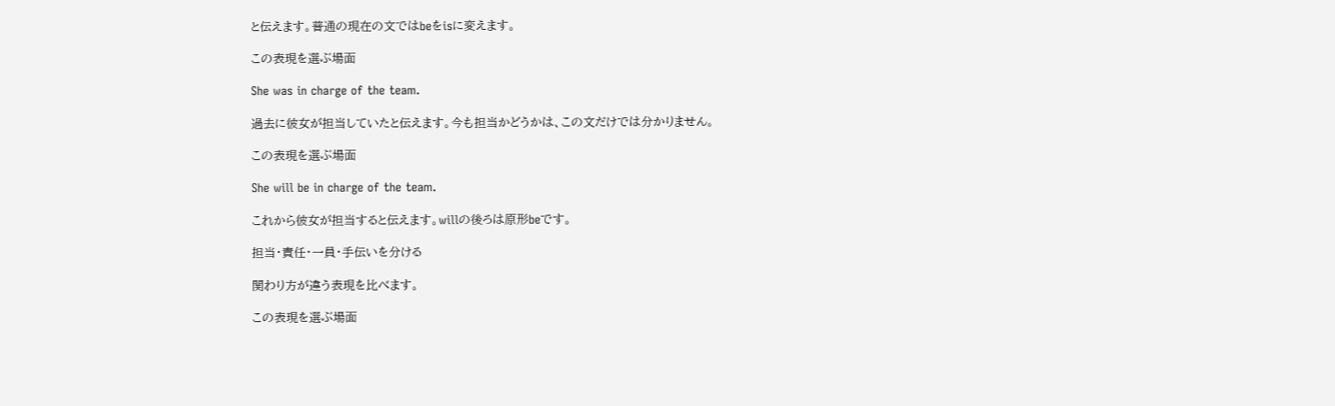と伝えます。普通の現在の文ではbeをisに変えます。

この表現を選ぶ場面

She was in charge of the team.

過去に彼女が担当していたと伝えます。今も担当かどうかは、この文だけでは分かりません。

この表現を選ぶ場面

She will be in charge of the team.

これから彼女が担当すると伝えます。willの後ろは原形beです。

担当・責任・一員・手伝いを分ける

関わり方が違う表現を比べます。

この表現を選ぶ場面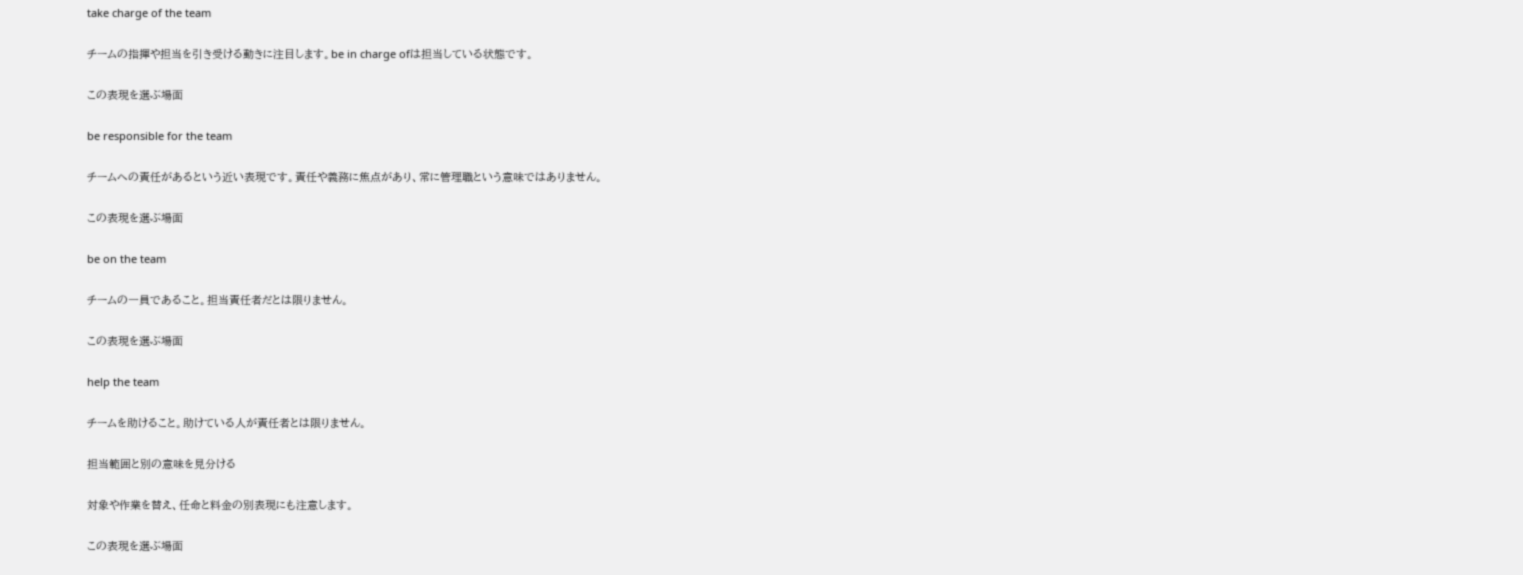take charge of the team

チームの指揮や担当を引き受ける動きに注目します。be in charge ofは担当している状態です。

この表現を選ぶ場面

be responsible for the team

チームへの責任があるという近い表現です。責任や義務に焦点があり、常に管理職という意味ではありません。

この表現を選ぶ場面

be on the team

チームの一員であること。担当責任者だとは限りません。

この表現を選ぶ場面

help the team

チームを助けること。助けている人が責任者とは限りません。

担当範囲と別の意味を見分ける

対象や作業を替え、任命と料金の別表現にも注意します。

この表現を選ぶ場面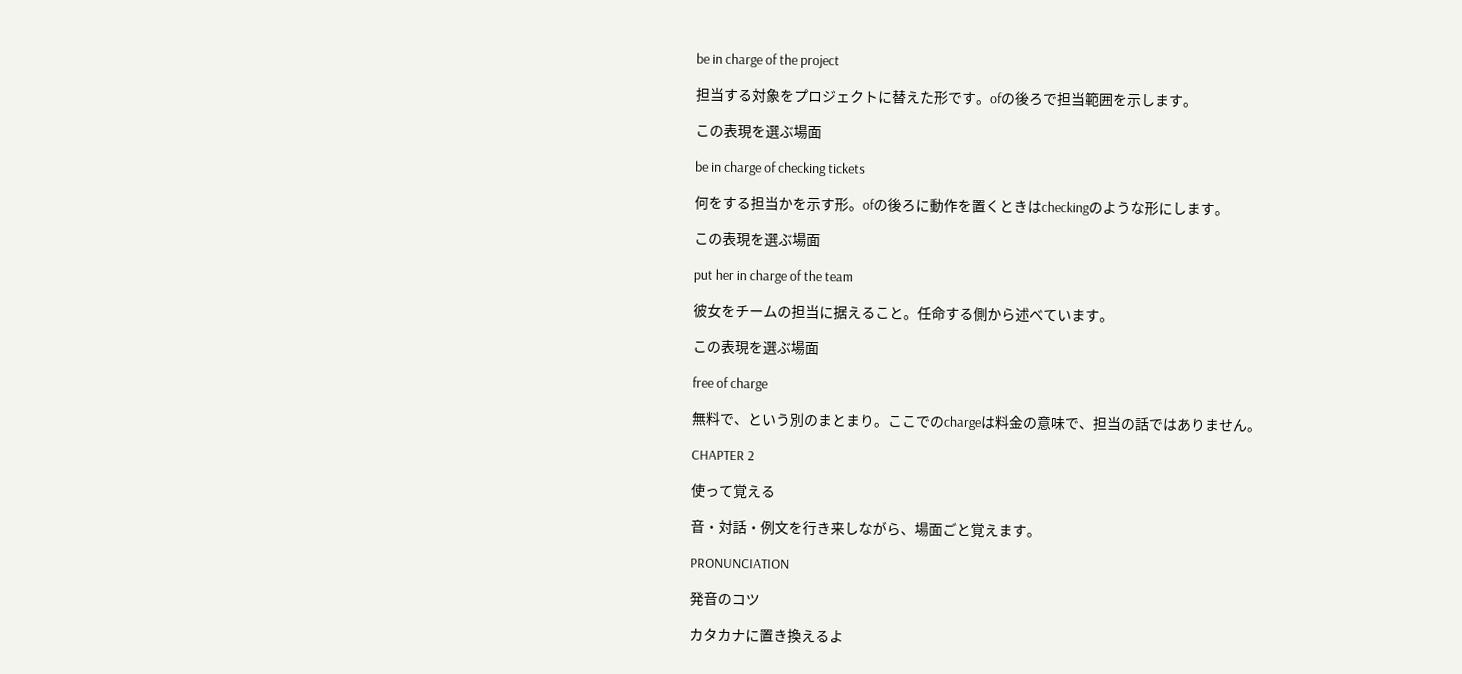be in charge of the project

担当する対象をプロジェクトに替えた形です。ofの後ろで担当範囲を示します。

この表現を選ぶ場面

be in charge of checking tickets

何をする担当かを示す形。ofの後ろに動作を置くときはcheckingのような形にします。

この表現を選ぶ場面

put her in charge of the team

彼女をチームの担当に据えること。任命する側から述べています。

この表現を選ぶ場面

free of charge

無料で、という別のまとまり。ここでのchargeは料金の意味で、担当の話ではありません。

CHAPTER 2

使って覚える

音・対話・例文を行き来しながら、場面ごと覚えます。

PRONUNCIATION

発音のコツ

カタカナに置き換えるよ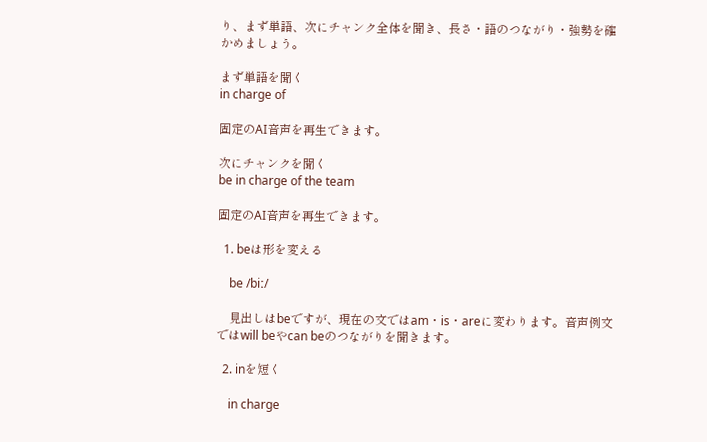り、まず単語、次にチャンク全体を聞き、長さ・語のつながり・強勢を確かめましょう。

まず単語を聞く
in charge of

固定のAI音声を再生できます。

次にチャンクを聞く
be in charge of the team

固定のAI音声を再生できます。

  1. beは形を変える

    be /biː/

    見出しはbeですが、現在の文ではam・is・areに変わります。音声例文ではwill beやcan beのつながりを聞きます。

  2. inを短く

    in charge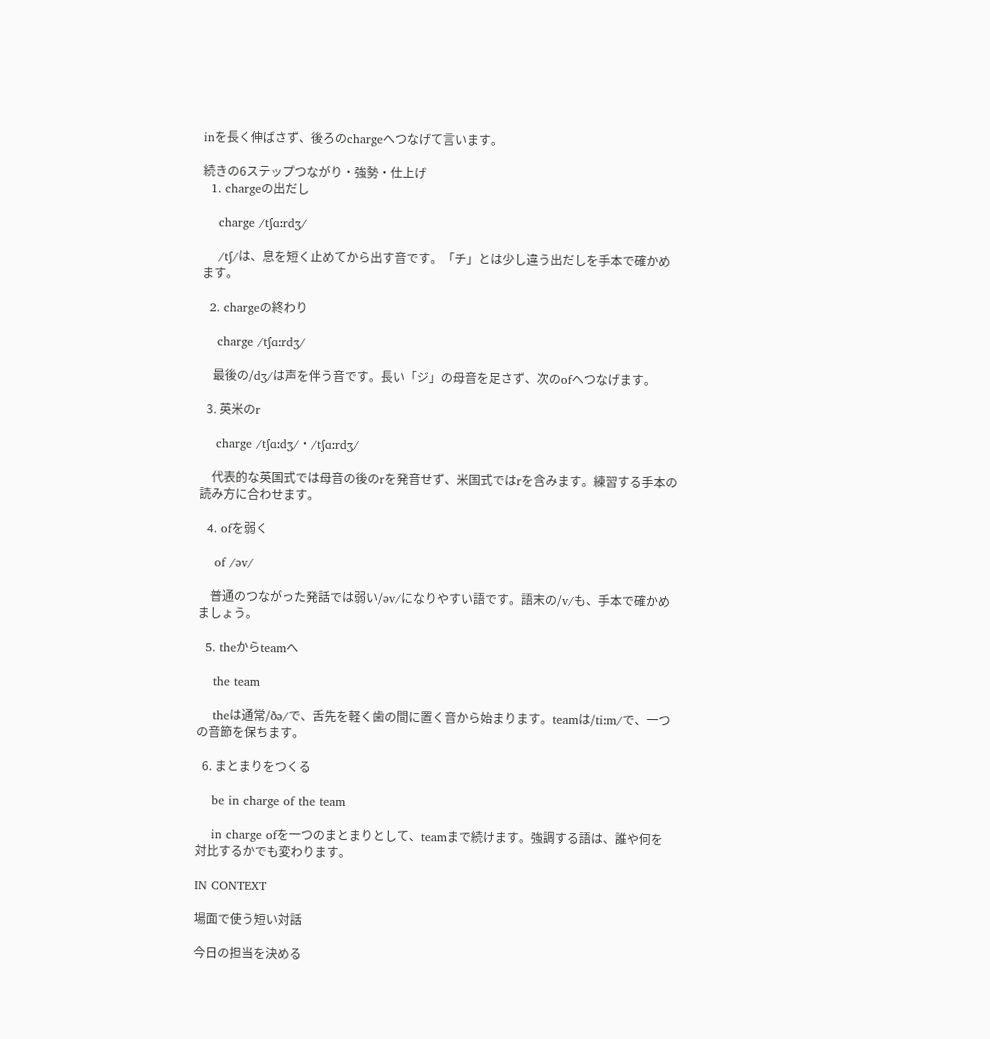inを長く伸ばさず、後ろのchargeへつなげて言います。

続きの6ステップつながり・強勢・仕上げ
  1. chargeの出だし

    charge /tʃɑːrdʒ/

    /tʃ/は、息を短く止めてから出す音です。「チ」とは少し違う出だしを手本で確かめます。

  2. chargeの終わり

    charge /tʃɑːrdʒ/

    最後の/dʒ/は声を伴う音です。長い「ジ」の母音を足さず、次のofへつなげます。

  3. 英米のr

    charge /tʃɑːdʒ/・/tʃɑːrdʒ/

    代表的な英国式では母音の後のrを発音せず、米国式ではrを含みます。練習する手本の読み方に合わせます。

  4. ofを弱く

    of /əv/

    普通のつながった発話では弱い/əv/になりやすい語です。語末の/v/も、手本で確かめましょう。

  5. theからteamへ

    the team

    theは通常/ðə/で、舌先を軽く歯の間に置く音から始まります。teamは/tiːm/で、一つの音節を保ちます。

  6. まとまりをつくる

    be in charge of the team

    in charge ofを一つのまとまりとして、teamまで続けます。強調する語は、誰や何を対比するかでも変わります。

IN CONTEXT

場面で使う短い対話

今日の担当を決める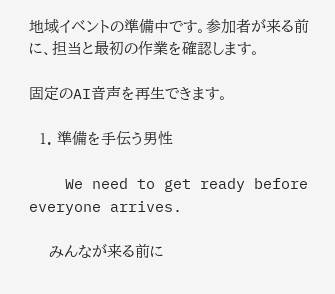地域イベントの準備中です。参加者が来る前に、担当と最初の作業を確認します。

固定のAI音声を再生できます。

  1. 準備を手伝う男性

    We need to get ready before everyone arrives.

    みんなが来る前に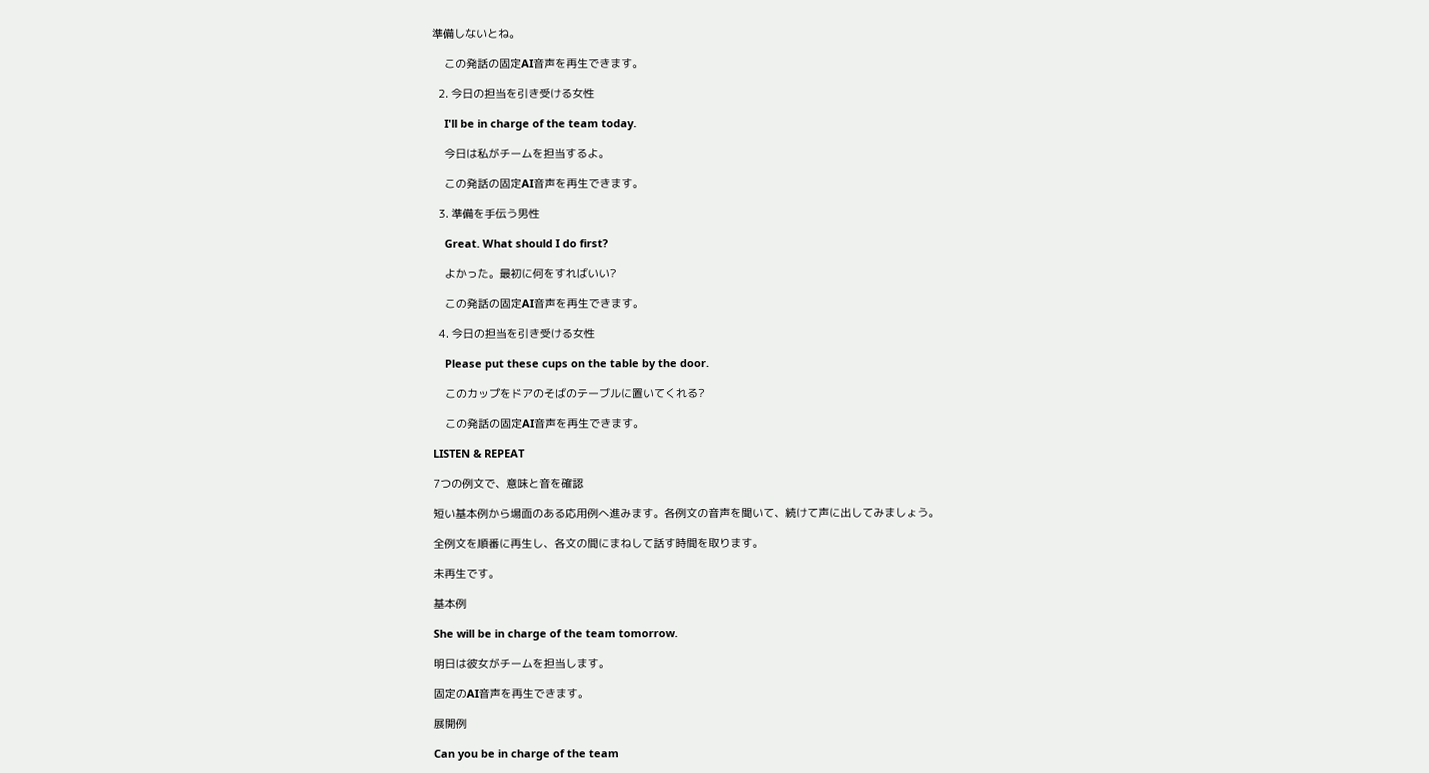準備しないとね。

    この発話の固定AI音声を再生できます。

  2. 今日の担当を引き受ける女性

    I'll be in charge of the team today.

    今日は私がチームを担当するよ。

    この発話の固定AI音声を再生できます。

  3. 準備を手伝う男性

    Great. What should I do first?

    よかった。最初に何をすればいい?

    この発話の固定AI音声を再生できます。

  4. 今日の担当を引き受ける女性

    Please put these cups on the table by the door.

    このカップをドアのそばのテーブルに置いてくれる?

    この発話の固定AI音声を再生できます。

LISTEN & REPEAT

7つの例文で、意味と音を確認

短い基本例から場面のある応用例へ進みます。各例文の音声を聞いて、続けて声に出してみましょう。

全例文を順番に再生し、各文の間にまねして話す時間を取ります。

未再生です。

基本例

She will be in charge of the team tomorrow.

明日は彼女がチームを担当します。

固定のAI音声を再生できます。

展開例

Can you be in charge of the team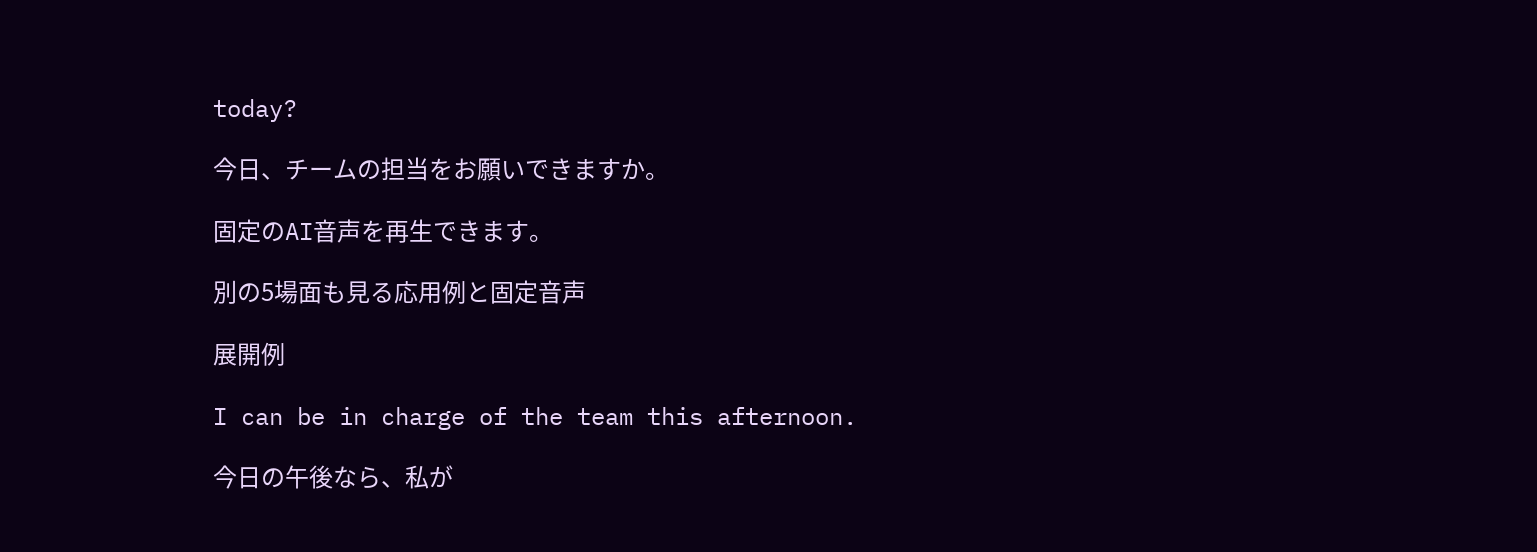today?

今日、チームの担当をお願いできますか。

固定のAI音声を再生できます。

別の5場面も見る応用例と固定音声

展開例

I can be in charge of the team this afternoon.

今日の午後なら、私が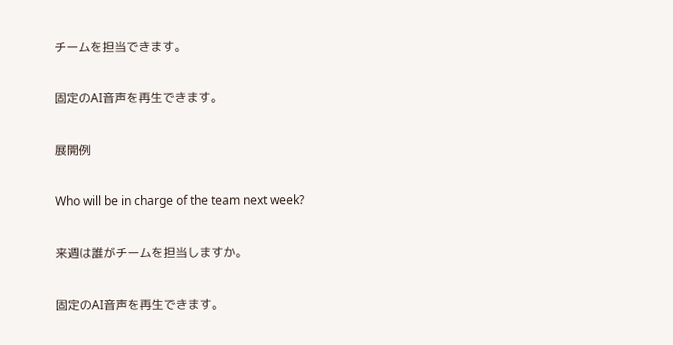チームを担当できます。

固定のAI音声を再生できます。

展開例

Who will be in charge of the team next week?

来週は誰がチームを担当しますか。

固定のAI音声を再生できます。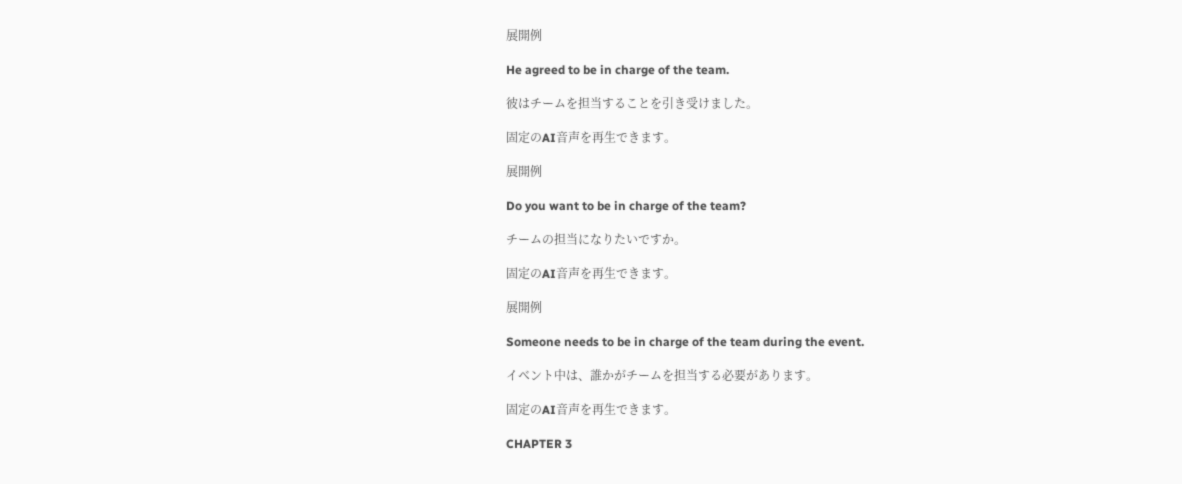展開例

He agreed to be in charge of the team.

彼はチームを担当することを引き受けました。

固定のAI音声を再生できます。

展開例

Do you want to be in charge of the team?

チームの担当になりたいですか。

固定のAI音声を再生できます。

展開例

Someone needs to be in charge of the team during the event.

イベント中は、誰かがチームを担当する必要があります。

固定のAI音声を再生できます。

CHAPTER 3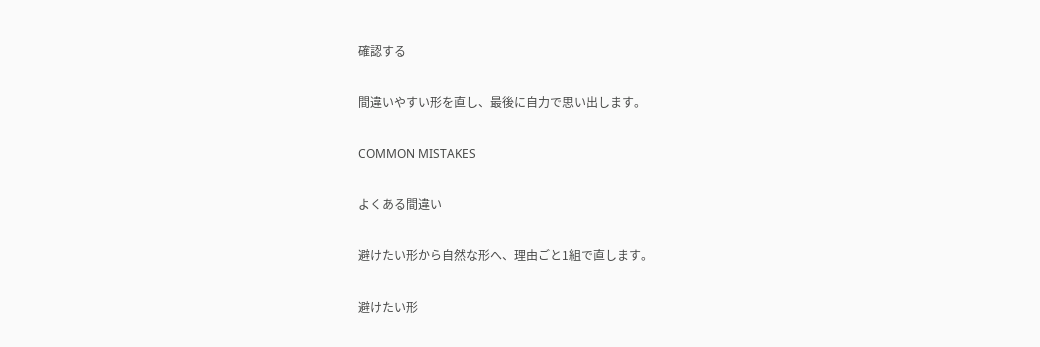確認する

間違いやすい形を直し、最後に自力で思い出します。

COMMON MISTAKES

よくある間違い

避けたい形から自然な形へ、理由ごと1組で直します。

避けたい形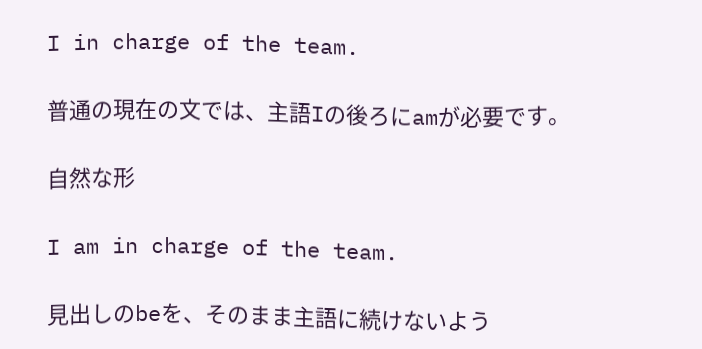I in charge of the team.

普通の現在の文では、主語Iの後ろにamが必要です。

自然な形

I am in charge of the team.

見出しのbeを、そのまま主語に続けないよう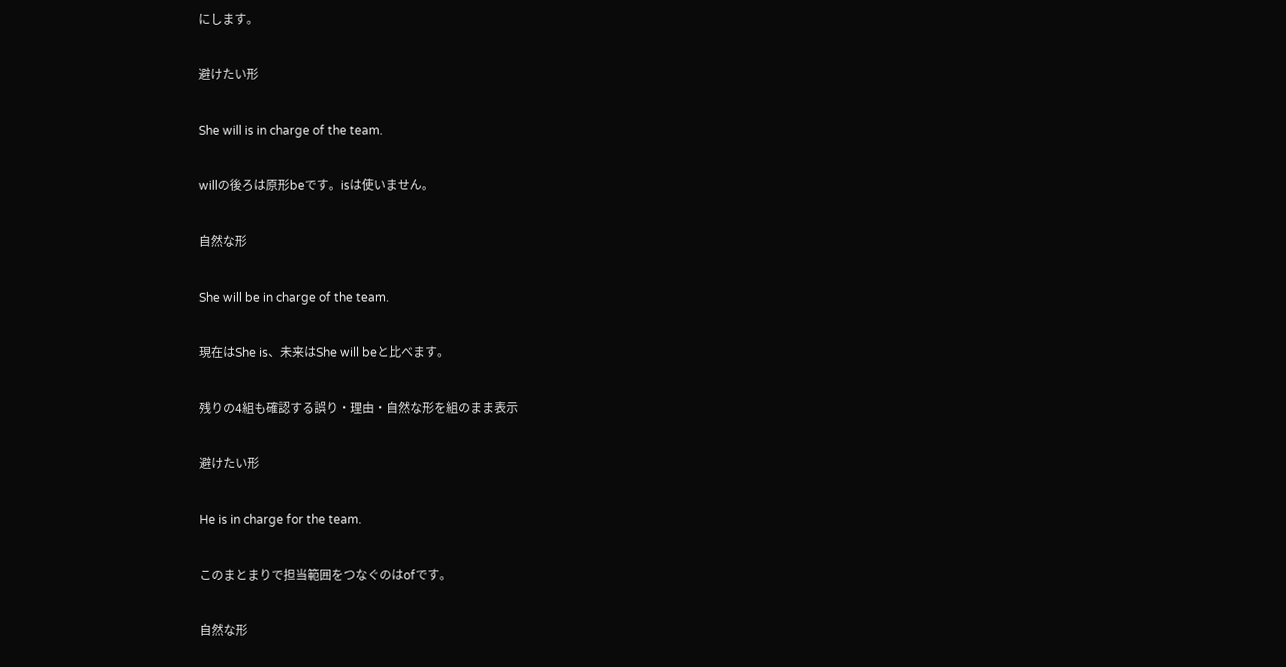にします。

避けたい形

She will is in charge of the team.

willの後ろは原形beです。isは使いません。

自然な形

She will be in charge of the team.

現在はShe is、未来はShe will beと比べます。

残りの4組も確認する誤り・理由・自然な形を組のまま表示

避けたい形

He is in charge for the team.

このまとまりで担当範囲をつなぐのはofです。

自然な形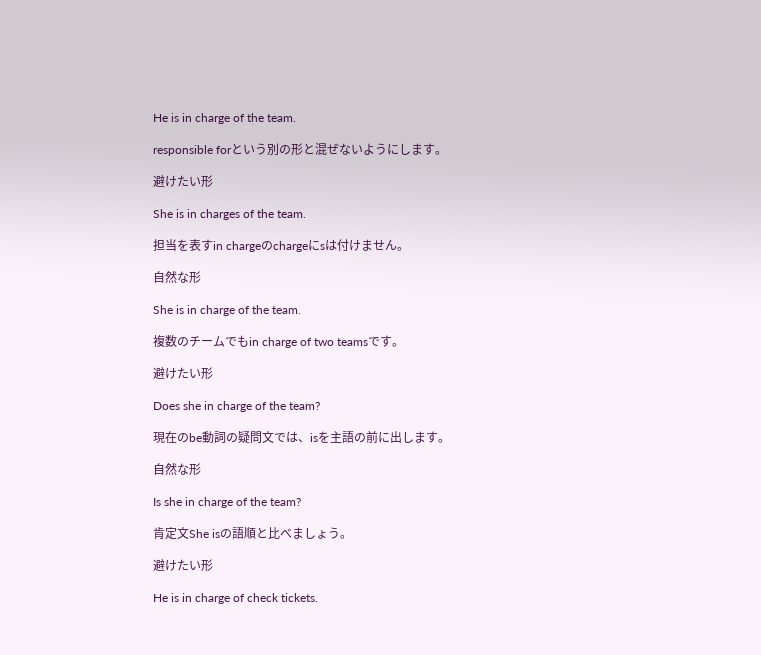He is in charge of the team.

responsible forという別の形と混ぜないようにします。

避けたい形

She is in charges of the team.

担当を表すin chargeのchargeにsは付けません。

自然な形

She is in charge of the team.

複数のチームでもin charge of two teamsです。

避けたい形

Does she in charge of the team?

現在のbe動詞の疑問文では、isを主語の前に出します。

自然な形

Is she in charge of the team?

肯定文She isの語順と比べましょう。

避けたい形

He is in charge of check tickets.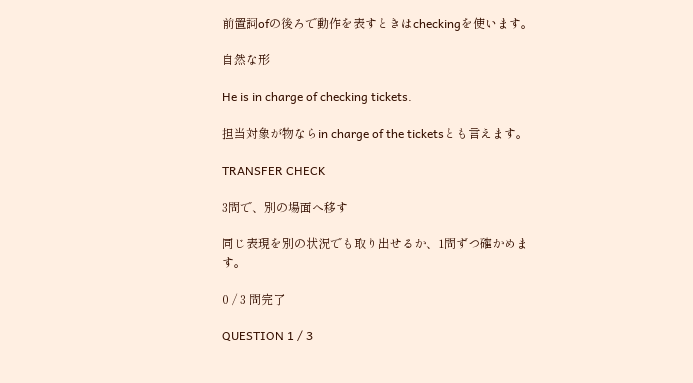前置詞ofの後ろで動作を表すときはcheckingを使います。

自然な形

He is in charge of checking tickets.

担当対象が物ならin charge of the ticketsとも言えます。

TRANSFER CHECK

3問で、別の場面へ移す

同じ表現を別の状況でも取り出せるか、1問ずつ確かめます。

0 / 3 問完了

QUESTION 1 / 3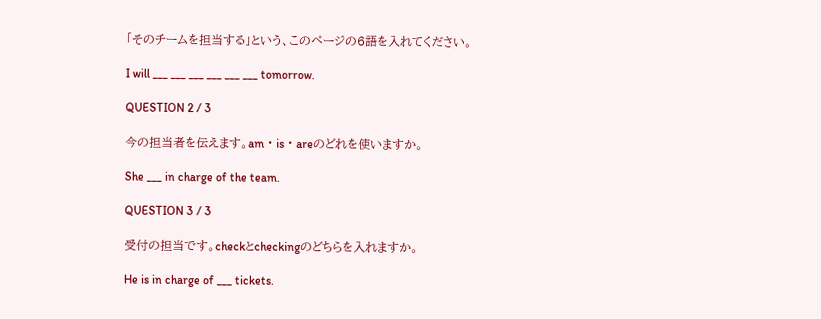「そのチームを担当する」という、このページの6語を入れてください。

I will ___ ___ ___ ___ ___ ___ tomorrow.

QUESTION 2 / 3

今の担当者を伝えます。am・is・areのどれを使いますか。

She ___ in charge of the team.

QUESTION 3 / 3

受付の担当です。checkとcheckingのどちらを入れますか。

He is in charge of ___ tickets.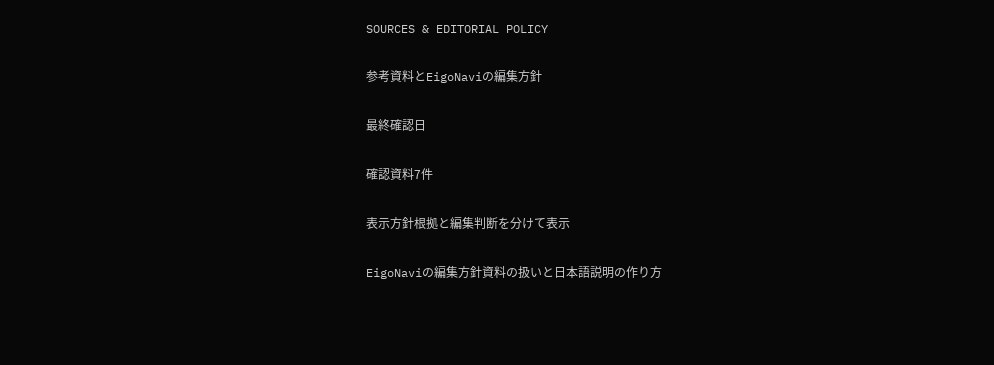SOURCES & EDITORIAL POLICY

参考資料とEigoNaviの編集方針

最終確認日

確認資料7件

表示方針根拠と編集判断を分けて表示

EigoNaviの編集方針資料の扱いと日本語説明の作り方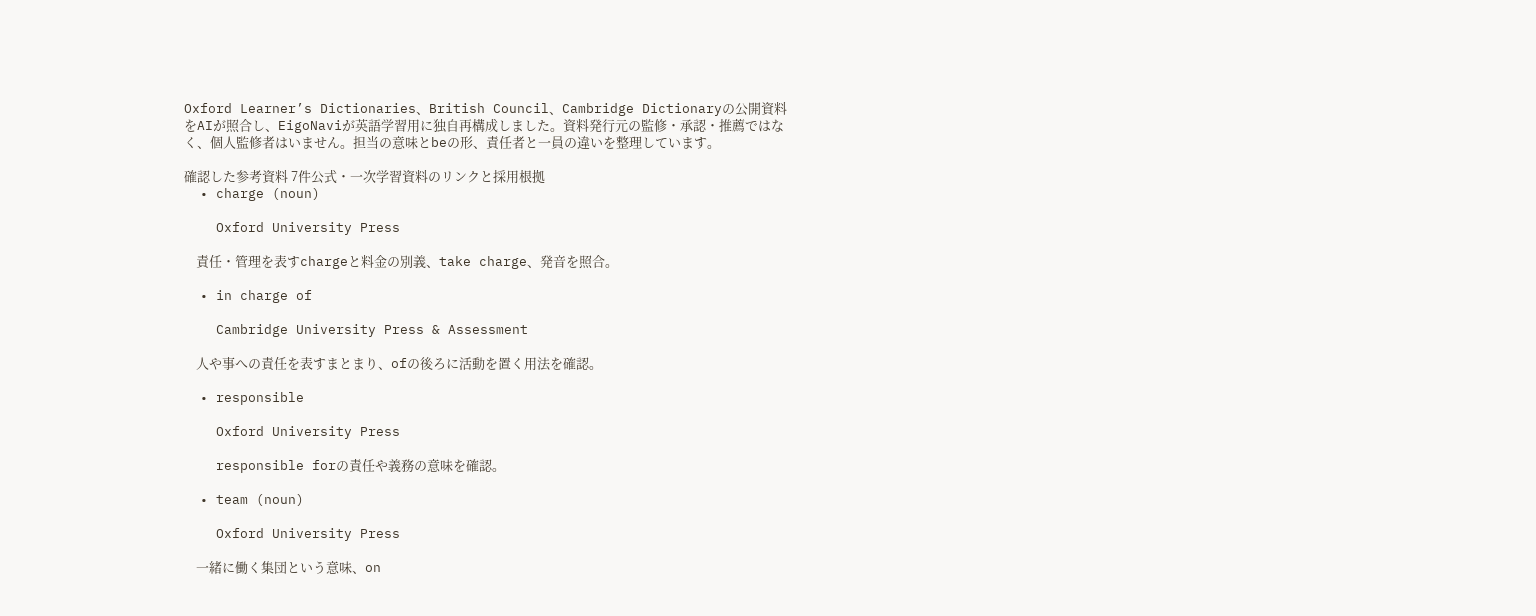Oxford Learner’s Dictionaries、British Council、Cambridge Dictionaryの公開資料をAIが照合し、EigoNaviが英語学習用に独自再構成しました。資料発行元の監修・承認・推薦ではなく、個人監修者はいません。担当の意味とbeの形、責任者と一員の違いを整理しています。

確認した参考資料 7件公式・一次学習資料のリンクと採用根拠
  • charge (noun)

    Oxford University Press

    責任・管理を表すchargeと料金の別義、take charge、発音を照合。

  • in charge of

    Cambridge University Press & Assessment

    人や事への責任を表すまとまり、ofの後ろに活動を置く用法を確認。

  • responsible

    Oxford University Press

    responsible forの責任や義務の意味を確認。

  • team (noun)

    Oxford University Press

    一緒に働く集団という意味、on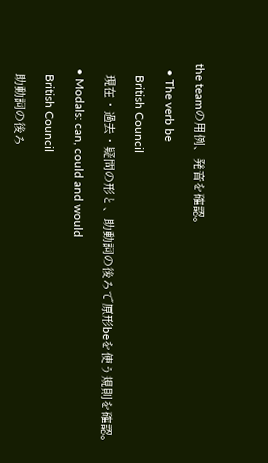the teamの用例、発音を確認。

  • The verb be

    British Council

    現在・過去・疑問の形と、助動詞の後ろで原形beを使う規則を確認。

  • Modals: can, could and would

    British Council

    助動詞の後ろ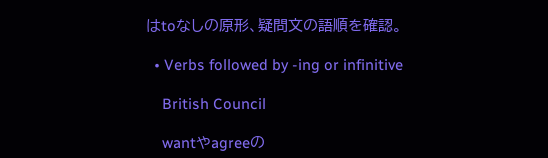はtoなしの原形、疑問文の語順を確認。

  • Verbs followed by -ing or infinitive

    British Council

    wantやagreeの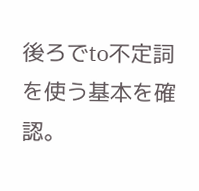後ろでto不定詞を使う基本を確認。